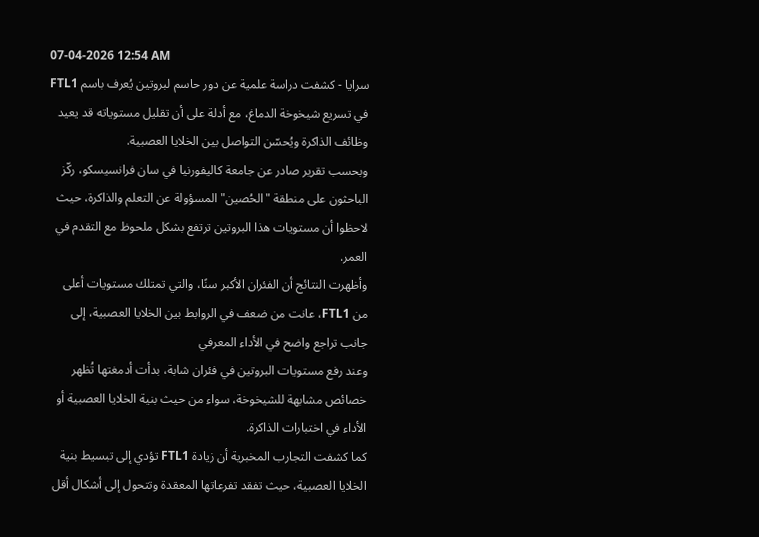07-04-2026 12:54 AM
سرايا - كشفت دراسة علمية عن دور حاسم لبروتين يُعرف باسم FTL1 في تسريع شيخوخة الدماغ، مع أدلة على أن تقليل مستوياته قد يعيد وظائف الذاكرة ويُحسّن التواصل بين الخلايا العصبية.
وبحسب تقرير صادر عن جامعة كاليفورنيا في سان فرانسيسكو، ركّز الباحثون على منطقة "الحُصين" المسؤولة عن التعلم والذاكرة، حيث لاحظوا أن مستويات هذا البروتين ترتفع بشكل ملحوظ مع التقدم في العمر.
وأظهرت النتائج أن الفئران الأكبر سنًا، والتي تمتلك مستويات أعلى من FTL1، عانت من ضعف في الروابط بين الخلايا العصبية، إلى جانب تراجع واضح في الأداء المعرفي
وعند رفع مستويات البروتين في فئران شابة، بدأت أدمغتها تُظهر خصائص مشابهة للشيخوخة، سواء من حيث بنية الخلايا العصبية أو الأداء في اختبارات الذاكرة.
كما كشفت التجارب المخبرية أن زيادة FTL1 تؤدي إلى تبسيط بنية الخلايا العصبية، حيث تفقد تفرعاتها المعقدة وتتحول إلى أشكال أقل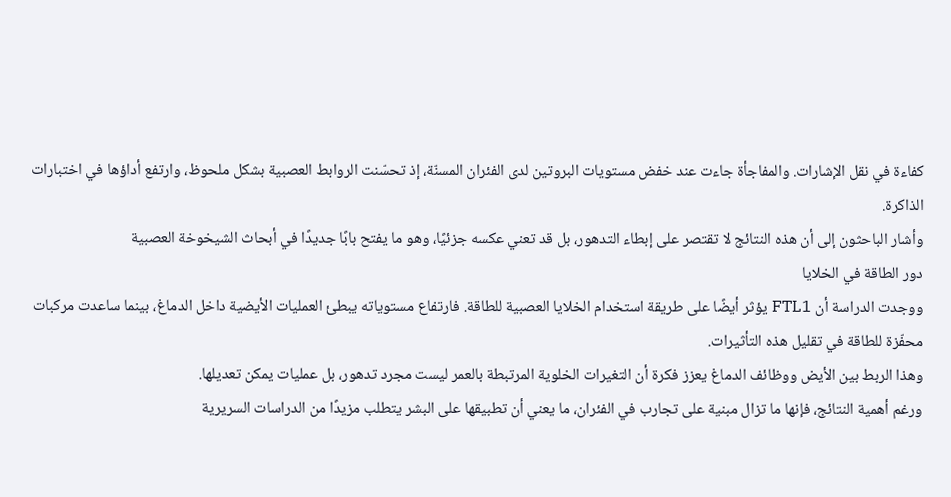كفاءة في نقل الإشارات. والمفاجأة جاءت عند خفض مستويات البروتين لدى الفئران المسنّة، إذ تحسّنت الروابط العصبية بشكل ملحوظ، وارتفع أداؤها في اختبارات الذاكرة.
وأشار الباحثون إلى أن هذه النتائج لا تقتصر على إبطاء التدهور، بل قد تعني عكسه جزئيًا، وهو ما يفتح بابًا جديدًا في أبحاث الشيخوخة العصبية
دور الطاقة في الخلايا
ووجدت الدراسة أن FTL1 يؤثر أيضًا على طريقة استخدام الخلايا العصبية للطاقة. فارتفاع مستوياته يبطئ العمليات الأيضية داخل الدماغ، بينما ساعدت مركبات محفّزة للطاقة في تقليل هذه التأثيرات.
وهذا الربط بين الأيض ووظائف الدماغ يعزز فكرة أن التغيرات الخلوية المرتبطة بالعمر ليست مجرد تدهور، بل عمليات يمكن تعديلها.
ورغم أهمية النتائج، فإنها ما تزال مبنية على تجارب في الفئران، ما يعني أن تطبيقها على البشر يتطلب مزيدًا من الدراسات السريرية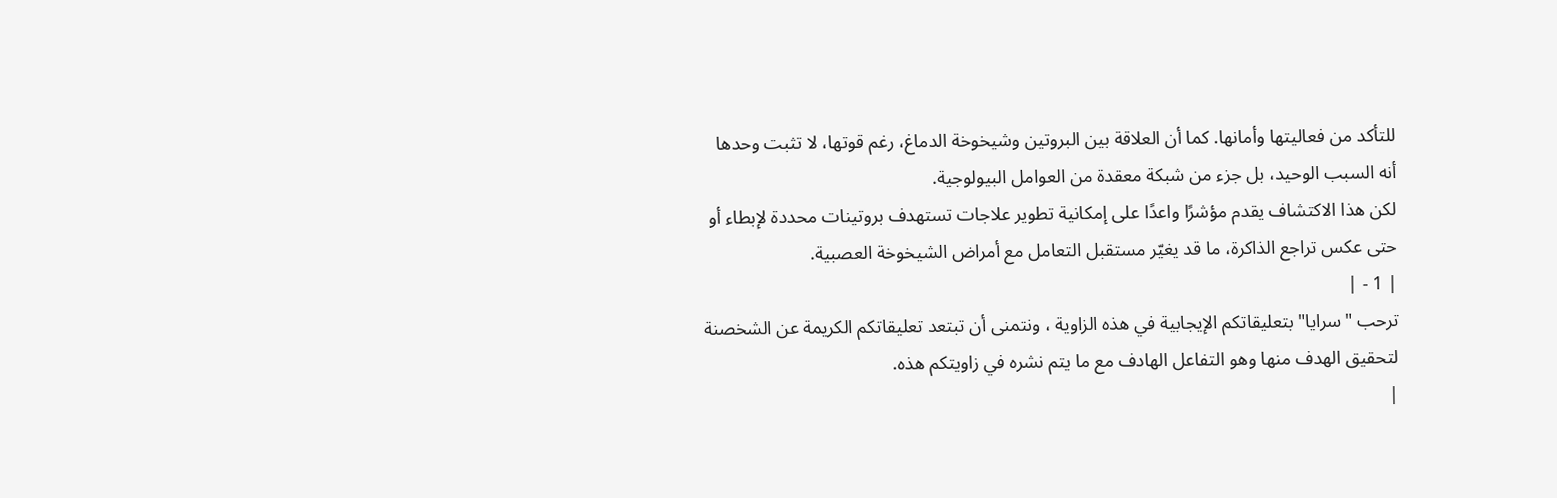للتأكد من فعاليتها وأمانها. كما أن العلاقة بين البروتين وشيخوخة الدماغ، رغم قوتها، لا تثبت وحدها أنه السبب الوحيد، بل جزء من شبكة معقدة من العوامل البيولوجية.
لكن هذا الاكتشاف يقدم مؤشرًا واعدًا على إمكانية تطوير علاجات تستهدف بروتينات محددة لإبطاء أو حتى عكس تراجع الذاكرة، ما قد يغيّر مستقبل التعامل مع أمراض الشيخوخة العصبية.
| 1 - |
ترحب "سرايا" بتعليقاتكم الإيجابية في هذه الزاوية ، ونتمنى أن تبتعد تعليقاتكم الكريمة عن الشخصنة لتحقيق الهدف منها وهو التفاعل الهادف مع ما يتم نشره في زاويتكم هذه.
|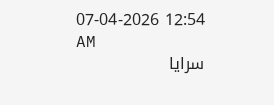07-04-2026 12:54 AM
سرايا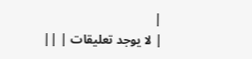|
| لا يوجد تعليقات | ||